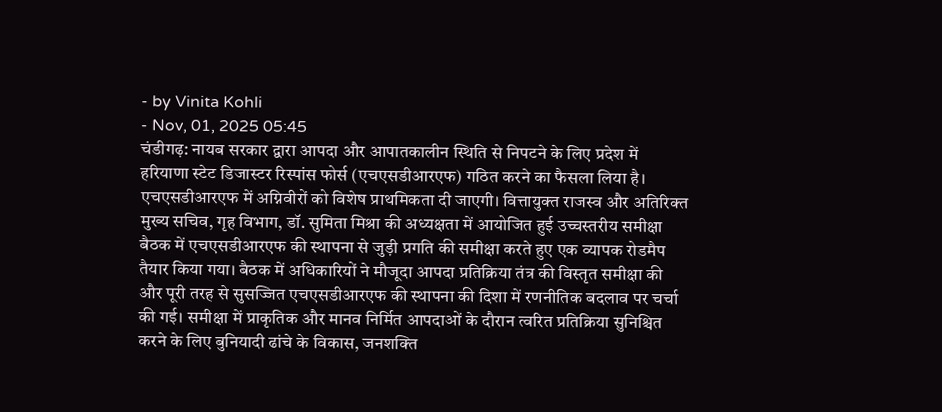- by Vinita Kohli
- Nov, 01, 2025 05:45
चंडीगढ़: नायब सरकार द्वारा आपदा और आपातकालीन स्थिति से निपटने के लिए प्रदेश में हरियाणा स्टेट डिजास्टर रिस्पांस फोर्स (एचएसडीआरएफ) गठित करने का फैसला लिया है। एचएसडीआरएफ में अग्निवीरों को विशेष प्राथमिकता दी जाएगी। वित्तायुक्त राजस्व और अतिरिक्त मुख्य सचिव, गृह विभाग, डॉ. सुमिता मिश्रा की अध्यक्षता में आयोजित हुई उच्चस्तरीय समीक्षा बैठक में एचएसडीआरएफ की स्थापना से जुड़ी प्रगति की समीक्षा करते हुए एक व्यापक रोडमैप तैयार किया गया। बैठक में अधिकारियों ने मौजूदा आपदा प्रतिक्रिया तंत्र की विस्तृत समीक्षा की और पूरी तरह से सुसज्जित एचएसडीआरएफ की स्थापना की दिशा में रणनीतिक बदलाव पर चर्चा की गई। समीक्षा में प्राकृतिक और मानव निर्मित आपदाओं के दौरान त्वरित प्रतिक्रिया सुनिश्चित करने के लिए बुनियादी ढांचे के विकास, जनशक्ति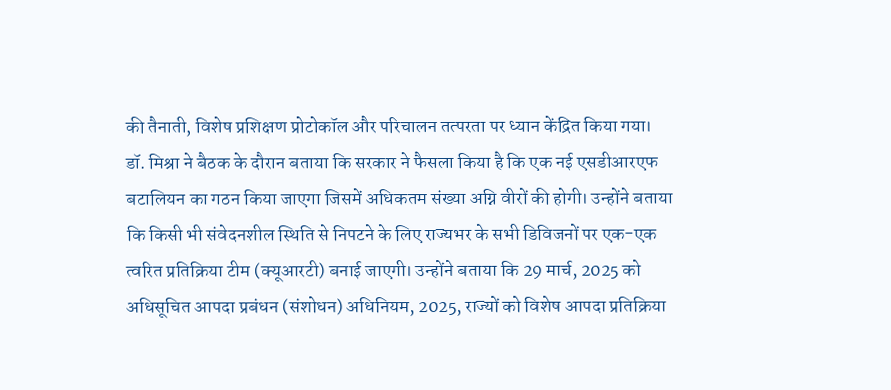की तैनाती, विशेष प्रशिक्षण प्रोटोकॉल और परिचालन तत्परता पर ध्यान केंद्रित किया गया।
डॉ. मिश्रा ने बैठक के दौरान बताया कि सरकार ने फैसला किया है कि एक नई एसडीआरएफ बटालियन का गठन किया जाएगा जिसमें अधिकतम संख्या अग्नि वीरों की होगी। उन्होंने बताया कि किसी भी संवेदनशील स्थिति से निपटने के लिए राज्यभर के सभी डिविजनों पर एक-एक त्वरित प्रतिक्रिया टीम (क्यूआरटी) बनाई जाएगी। उन्होंने बताया कि 29 मार्च, 2025 को अधिसूचित आपदा प्रबंधन (संशोधन) अधिनियम, 2025, राज्यों को विशेष आपदा प्रतिक्रिया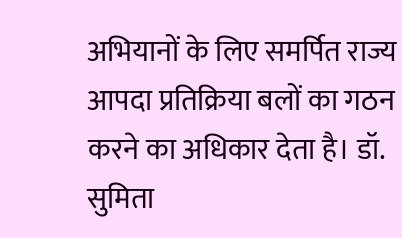अभियानों के लिए समर्पित राज्य आपदा प्रतिक्रिया बलों का गठन करने का अधिकार देता है। डॉ. सुमिता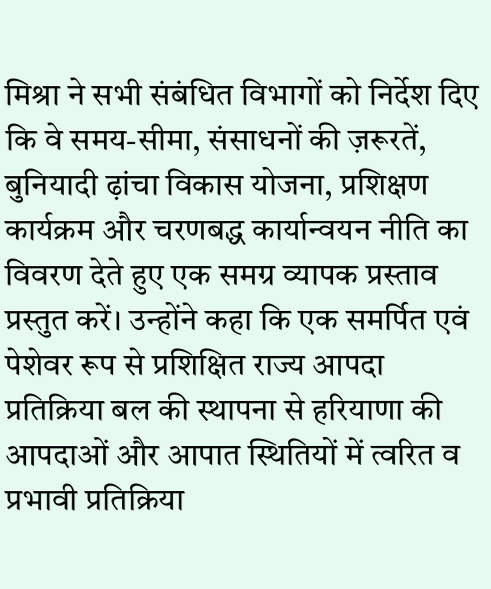मिश्रा ने सभी संबंधित विभागों को निर्देश दिए कि वे समय-सीमा, संसाधनों की ज़रूरतें, बुनियादी ढ़ांचा विकास योजना, प्रशिक्षण कार्यक्रम और चरणबद्ध कार्यान्वयन नीति का विवरण देते हुए एक समग्र व्यापक प्रस्ताव प्रस्तुत करें। उन्होंने कहा कि एक समर्पित एवं पेशेवर रूप से प्रशिक्षित राज्य आपदा प्रतिक्रिया बल की स्थापना से हरियाणा की आपदाओं और आपात स्थितियों में त्वरित व प्रभावी प्रतिक्रिया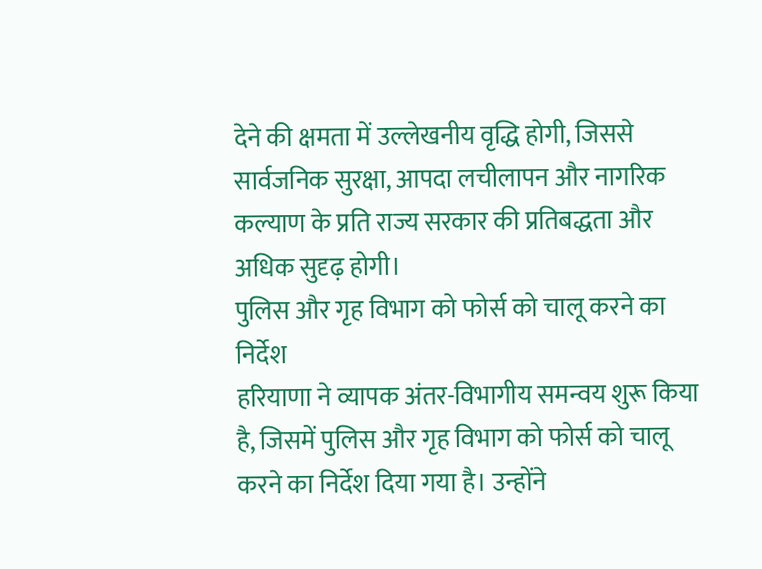देने की क्षमता में उल्लेखनीय वृद्धि होगी, जिससे सार्वजनिक सुरक्षा, आपदा लचीलापन और नागरिक कल्याण के प्रति राज्य सरकार की प्रतिबद्धता और अधिक सुदृढ़ होगी।
पुलिस और गृह विभाग को फोर्स को चालू करने का निर्देश
हरियाणा ने व्यापक अंतर-विभागीय समन्वय शुरू किया है, जिसमें पुलिस और गृह विभाग को फोर्स को चालू करने का निर्देश दिया गया है। उन्होंने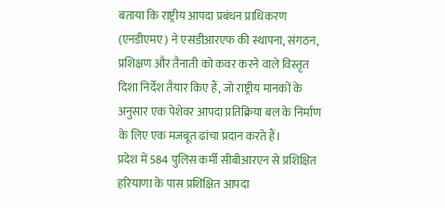बताया कि राष्ट्रीय आपदा प्रबंधन प्राधिकरण (एनडीएमए) ने एसडीआरएफ की स्थापना, संगठन, प्रशिक्षण और तैनाती को कवर करने वाले विस्तृत दिशा निर्देश तैयार किए हैं, जो राष्ट्रीय मानकों के अनुसार एक पेशेवर आपदा प्रतिक्रिया बल के निर्माण के लिए एक मजबूत ढांचा प्रदान करते हैं।
प्रदेश में 584 पुलिस कर्मी सीबीआरएन से प्रशिक्षित
हरियाणा के पास प्रशिक्षित आपदा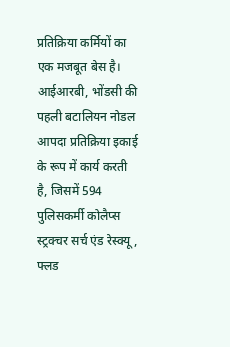प्रतिक्रिया कर्मियों का एक मजबूत बेस है। आईआरबी, भोंडसी की पहली बटालियन नोडल आपदा प्रतिक्रिया इकाई के रूप में कार्य करती है, जिसमें 594 पुलिसकर्मी कोलैप्स स्ट्रक्चर सर्च एंड रेस्क्यू, फ्लड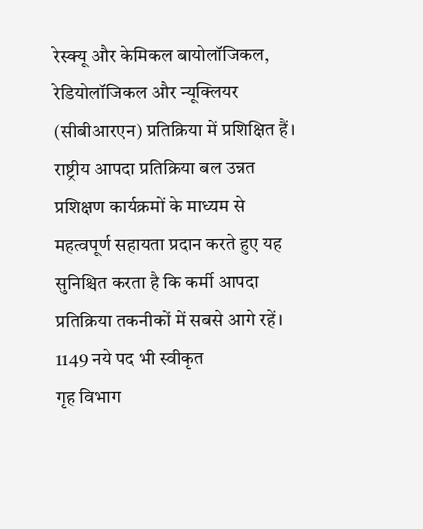रेस्क्यू और केमिकल बायोलॉजिकल, रेडियोलॉजिकल और न्यूक्लियर (सीबीआरएन) प्रतिक्रिया में प्रशिक्षित हैं। राष्ट्रीय आपदा प्रतिक्रिया बल उन्नत प्रशिक्षण कार्यक्रमों के माध्यम से महत्वपूर्ण सहायता प्रदान करते हुए यह सुनिश्चित करता है कि कर्मी आपदा प्रतिक्रिया तकनीकों में सबसे आगे रहें।
1149 नये पद भी स्वीकृत
गृह विभाग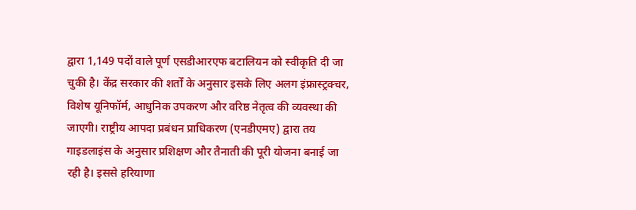द्वारा 1,149 पदों वाले पूर्ण एसडीआरएफ बटालियन को स्वीकृति दी जा चुकी है। केंद्र सरकार की शर्तों के अनुसार इसके लिए अलग इंफ्रास्ट्रक्चर, विशेष यूनिफॉर्म, आधुनिक उपकरण और वरिष्ठ नेतृत्व की व्यवस्था की जाएगी। राष्ट्रीय आपदा प्रबंधन प्राधिकरण (एनडीएमए) द्वारा तय गाइडलाइंस के अनुसार प्रशिक्षण और तैनाती की पूरी योजना बनाई जा रही है। इससे हरियाणा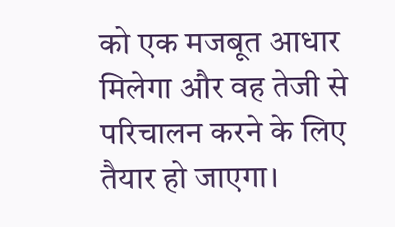को एक मजबूत आधार मिलेगा और वह तेजी से परिचालन करने के लिए तैयार हो जाएगा।